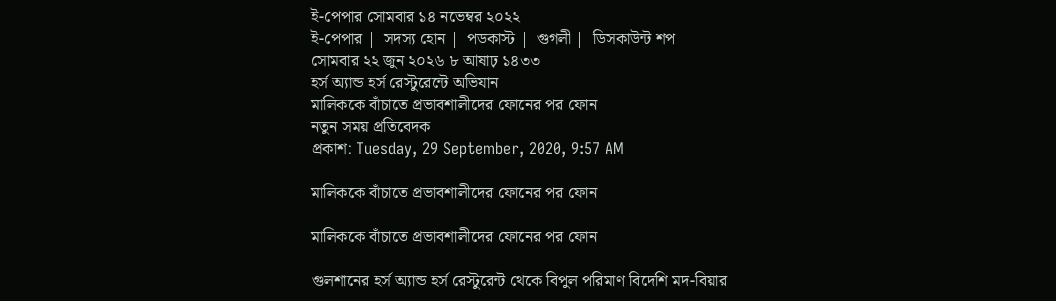ই-পেপার সোমবার ১৪ নভেম্বর ২০২২
ই-পেপার |  সদস্য হোন |  পডকাস্ট |  গুগলী |  ডিসকাউন্ট শপ
সোমবার ২২ জুন ২০২৬ ৮ আষাঢ় ১৪৩৩
হর্স অ্যান্ড হর্স রেস্টুরেন্টে অভিযান
মালিককে বাঁচাতে প্রভাবশালীদের ফোনের পর ফোন
নতুন সময় প্রতিবেদক
প্রকাশ: Tuesday, 29 September, 2020, 9:57 AM

মালিককে বাঁচাতে প্রভাবশালীদের ফোনের পর ফোন

মালিককে বাঁচাতে প্রভাবশালীদের ফোনের পর ফোন

গুলশানের হর্স অ্যান্ড হর্স রেস্টুরেন্ট থেকে বিপুল পরিমাণ বিদেশি মদ-বিয়ার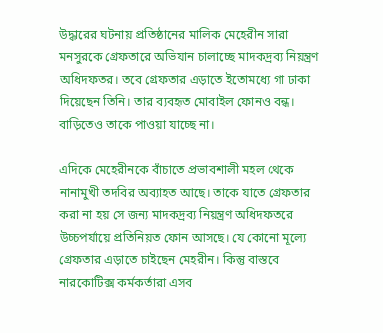উদ্ধারের ঘটনায় প্রতিষ্ঠানের মালিক মেহেরীন সারা মনসুরকে গ্রেফতারে অভিযান চালাচ্ছে মাদকদ্রব্য নিয়ন্ত্রণ অধিদফতর। তবে গ্রেফতার এড়াতে ইতোমধ্যে গা ঢাকা দিয়েছেন তিনি। তার ব্যবহৃত মোবাইল ফোনও বন্ধ। বাড়িতেও তাকে পাওয়া যাচ্ছে না।

এদিকে মেহেরীনকে বাঁচাতে প্রভাবশালী মহল থেকে নানামুখী তদবির অব্যাহত আছে। তাকে যাতে গ্রেফতার করা না হয় সে জন্য মাদকদ্রব্য নিয়ন্ত্রণ অধিদফতরে উচ্চপর্যায়ে প্রতিনিয়ত ফোন আসছে। যে কোনো মূল্যে গ্রেফতার এড়াতে চাইছেন মেহরীন। কিন্তু বাস্তবে নারকোটিক্স কর্মকর্তারা এসব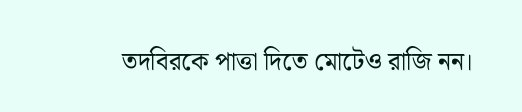তদবিরকে পাত্তা দিতে মোটেও রাজি নন।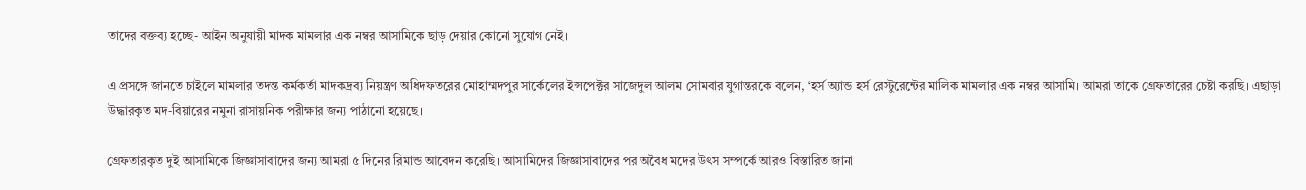তাদের বক্তব্য হচ্ছে- আইন অনুযায়ী মাদক মামলার এক নম্বর আসামিকে ছাড় দেয়ার কোনো সুযোগ নেই।

এ প্রসঙ্গে জানতে চাইলে মামলার তদন্ত কর্মকর্তা মাদকদ্রব্য নিয়ন্ত্রণ অধিদফতরের মোহাম্মদপুর সার্কেলের ইন্সপেক্টর সাজেদুল আলম সোমবার যুগান্তরকে বলেন, ‘হর্স অ্যান্ড হর্স রেস্টুরেন্টের মালিক মামলার এক নম্বর আসামি। আমরা তাকে গ্রেফতারের চেষ্টা করছি। এছাড়া উদ্ধারকৃত মদ-বিয়ারের নমুনা রাসায়নিক পরীক্ষার জন্য পাঠানো হয়েছে।

গ্রেফতারকৃত দুই আসামিকে জিজ্ঞাসাবাদের জন্য আমরা ৫ দিনের রিমান্ড আবেদন করেছি। আসামিদের জিজ্ঞাসাবাদের পর অবৈধ মদের উৎস সম্পর্কে আরও বিস্তারিত জানা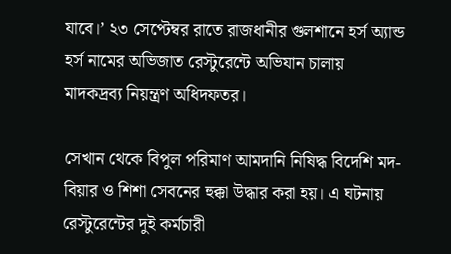যাবে।’ ২৩ সেপ্টেম্বর রাতে রাজধানীর গুলশানে হর্স অ্যান্ড হর্স নামের অভিজাত রেস্টুরেন্টে অভিযান চালায় মাদকদ্রব্য নিয়ন্ত্রণ অধিদফতর।

সেখান থেকে বিপুল পরিমাণ আমদানি নিষিদ্ধ বিদেশি মদ-বিয়ার ও শিশা সেবনের হুক্কা উদ্ধার করা হয়। এ ঘটনায় রেস্টুরেন্টের দুই কর্মচারী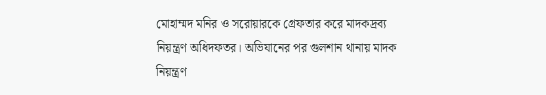মোহাম্মদ মনির ও সরোয়ারকে গ্রেফতার করে মাদকদ্রব্য নিয়ন্ত্রণ অধিদফতর। অভিযানের পর গুলশান থানায় মাদক নিয়ন্ত্রণ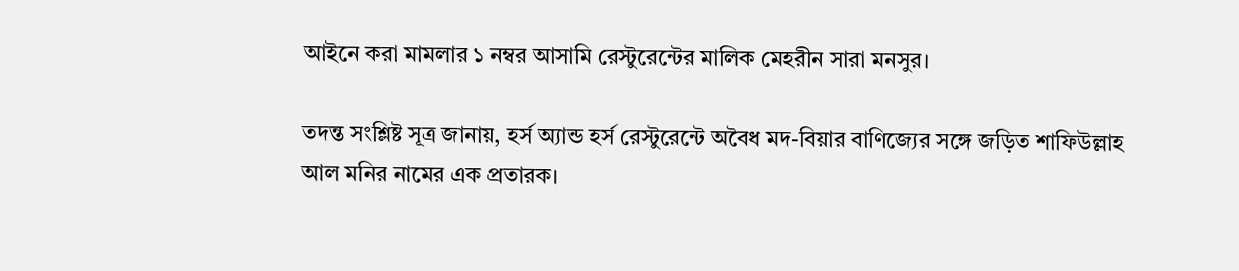আইনে করা মামলার ১ নম্বর আসামি রেস্টুরেন্টের মালিক মেহরীন সারা মনসুর।

তদন্ত সংশ্লিষ্ট সূত্র জানায়, হর্স অ্যান্ড হর্স রেস্টুরেন্টে অবৈধ মদ-বিয়ার বাণিজ্যের সঙ্গে জড়িত শাফিউল্লাহ আল মনির নামের এক প্রতারক।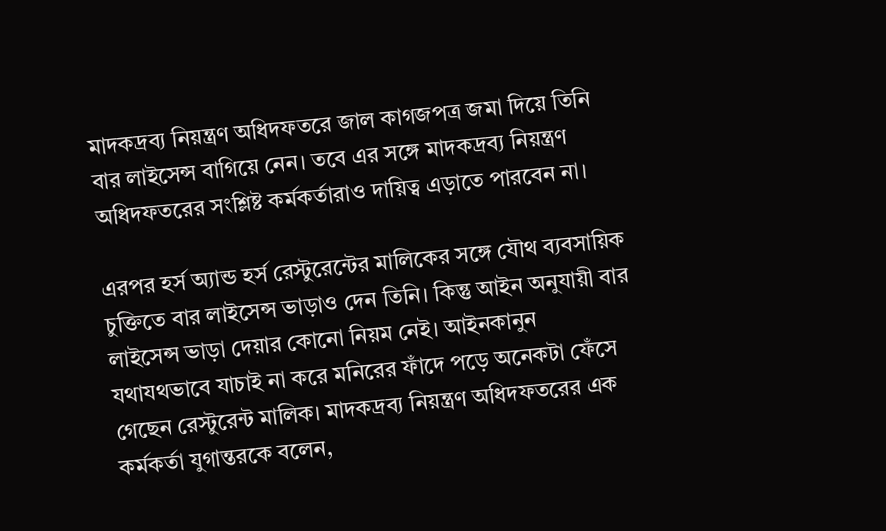মাদকদ্রব্য নিয়ন্ত্রণ অধিদফতরে জাল কাগজপত্র জমা দিয়ে তিনি বার লাইসেন্স বাগিয়ে নেন। তবে এর সঙ্গে মাদকদ্রব্য নিয়ন্ত্রণ অধিদফতরের সংশ্লিষ্ট কর্মকর্তারাও দায়িত্ব এড়াতে পারবেন না।

এরপর হর্স অ্যান্ড হর্স রেস্টুরেন্টের মালিকের সঙ্গে যৌথ ব্যবসায়িক চুক্তিতে বার লাইসেন্স ভাড়াও দেন তিনি। কিন্তু আইন অনুযায়ী বার লাইসেন্স ভাড়া দেয়ার কোনো নিয়ম নেই। আইনকানুন যথাযথভাবে যাচাই না করে মনিরের ফাঁদে পড়ে অনেকটা ফেঁসে গেছেন রেস্টুরেন্ট মালিক। মাদকদ্রব্য নিয়ন্ত্রণ অধিদফতরের এক কর্মকর্তা যুগান্তরকে বলেন,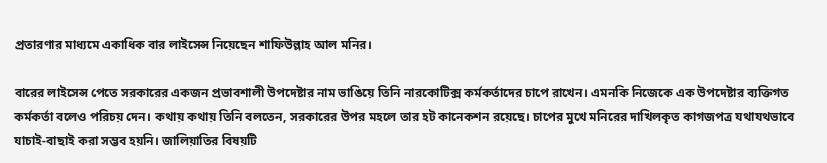প্রতারণার মাধ্যমে একাধিক বার লাইসেন্স নিয়েছেন শাফিউল্লাহ আল মনির।

বারের লাইসেন্স পেতে সরকারের একজন প্রভাবশালী উপদেষ্টার নাম ভাঙিয়ে তিনি নারকোটিক্স কর্মকর্তাদের চাপে রাখেন। এমনকি নিজেকে এক উপদেষ্টার ব্যক্তিগত কর্মকর্তা বলেও পরিচয় দেন। কথায় কথায় তিনি বলতেন, সরকারের উপর মহলে তার হট কানেকশন রয়েছে। চাপের মুখে মনিরের দাখিলকৃত কাগজপত্র যথাযথভাবে যাচাই-বাছাই করা সম্ভব হয়নি। জালিয়াতির বিষয়টি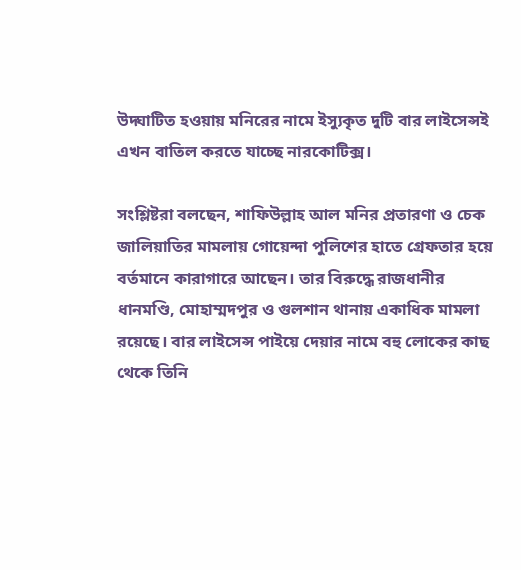উদ্ঘাটিত হওয়ায় মনিরের নামে ইস্যুকৃত দুটি বার লাইসেন্সই এখন বাতিল করতে যাচ্ছে নারকোটিক্স।

সংশ্লিষ্টরা বলছেন, শাফিউল্লাহ আল মনির প্রতারণা ও চেক জালিয়াতির মামলায় গোয়েন্দা পুলিশের হাতে গ্রেফতার হয়ে বর্তমানে কারাগারে আছেন। তার বিরুদ্ধে রাজধানীর ধানমণ্ডি, মোহাম্মদপুর ও গুলশান থানায় একাধিক মামলা রয়েছে। বার লাইসেন্স পাইয়ে দেয়ার নামে বহু লোকের কাছ থেকে তিনি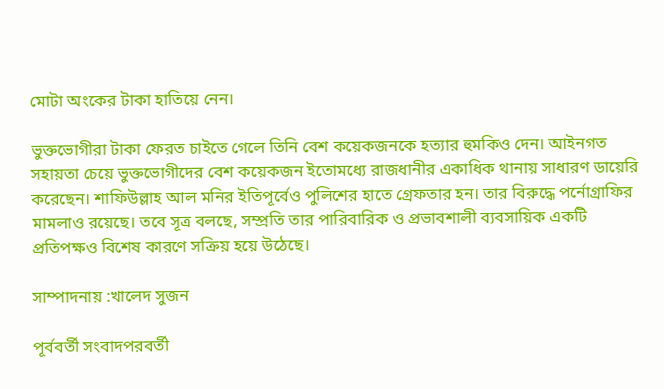মোটা অংকের টাকা হাতিয়ে নেন।

ভুক্তভোগীরা টাকা ফেরত চাইতে গেলে তিনি বেশ কয়েকজনকে হত্যার হুমকিও দেন। আইনগত সহায়তা চেয়ে ভুক্তভোগীদের বেশ কয়েকজন ইতোমধ্যে রাজধানীর একাধিক থানায় সাধারণ ডায়েরি করেছেন। শাফিউল্লাহ আল মনির ইতিপূর্বেও পুলিশের হাতে গ্রেফতার হন। তার বিরুদ্ধে পর্নোগ্রাফির মামলাও রয়েছে। তবে সূত্র বলছে, সম্প্রতি তার পারিবারিক ও প্রভাবশালী ব্যবসায়িক একটি প্রতিপক্ষও বিশেষ কারণে সক্রিয় হয়ে উঠেছে।

সাম্পাদনায় :খালেদ সুজন

পূর্ববর্তী সংবাদপরবর্তী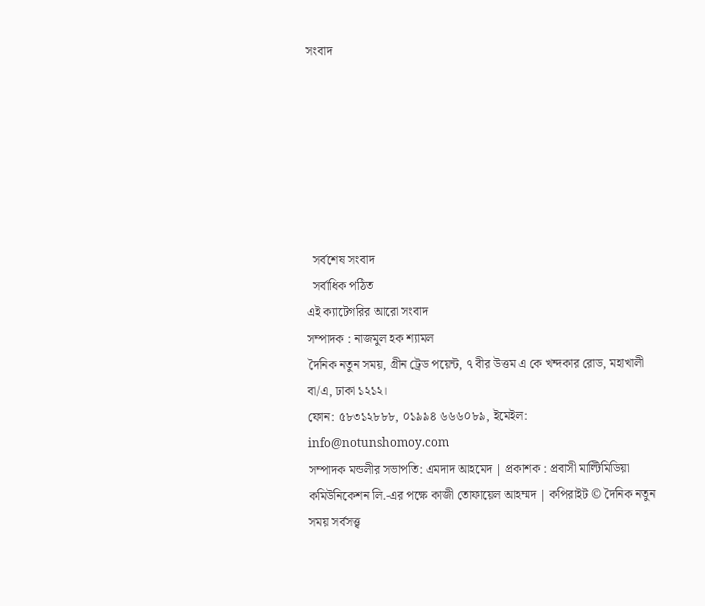সংবাদ







  সর্বশেষ সংবাদ
  সর্বাধিক পঠিত
এই ক্যাটেগরির আরো সংবাদ
সম্পাদক : নাজমুল হক শ্যামল
দৈনিক নতুন সময়, গ্রীন ট্রেড পয়েন্ট, ৭ বীর উত্তম এ কে খন্দকার রোড, মহাখালী বা/এ, ঢাকা ১২১২।
ফোন: ৫৮৩১২৮৮৮, ০১৯৯৪ ৬৬৬০৮৯, ইমেইল: info@notunshomoy.com
সম্পাদক মন্ডলীর সভাপতি: এমদাদ আহমেদ | প্রকাশক : প্রবাসী মাল্টিমিডিয়া কমিউনিকেশন লি.-এর পক্ষে কাজী তোফায়েল আহম্মদ | কপিরাইট © দৈনিক নতুন সময় সর্বসত্ত্ব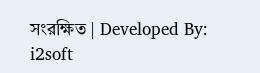সংরক্ষিত | Developed By: i2soft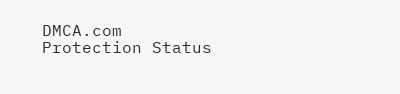DMCA.com Protection Status